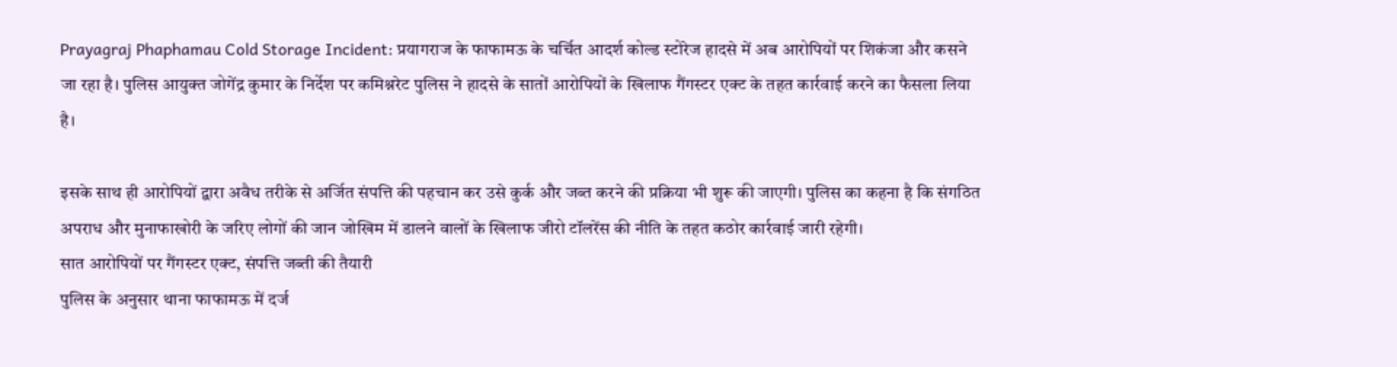Prayagraj Phaphamau Cold Storage Incident: प्रयागराज के फाफामऊ के चर्चित आदर्श कोल्ड स्टोरेज हादसे में अब आरोपियों पर शिकंजा और कसने जा रहा है। पुलिस आयुक्त जोगेंद्र कुमार के निर्देश पर कमिश्नरेट पुलिस ने हादसे के सातों आरोपियों के खिलाफ गैंगस्टर एक्ट के तहत कार्रवाई करने का फैसला लिया है।

इसके साथ ही आरोपियों द्वारा अवैध तरीके से अर्जित संपत्ति की पहचान कर उसे कुर्क और जब्त करने की प्रक्रिया भी शुरू की जाएगी। पुलिस का कहना है कि संगठित अपराध और मुनाफाखोरी के जरिए लोगों की जान जोखिम में डालने वालों के खिलाफ जीरो टॉलरेंस की नीति के तहत कठोर कार्रवाई जारी रहेगी।
सात आरोपियों पर गैंगस्टर एक्ट, संपत्ति जब्ती की तैयारी
पुलिस के अनुसार थाना फाफामऊ में दर्ज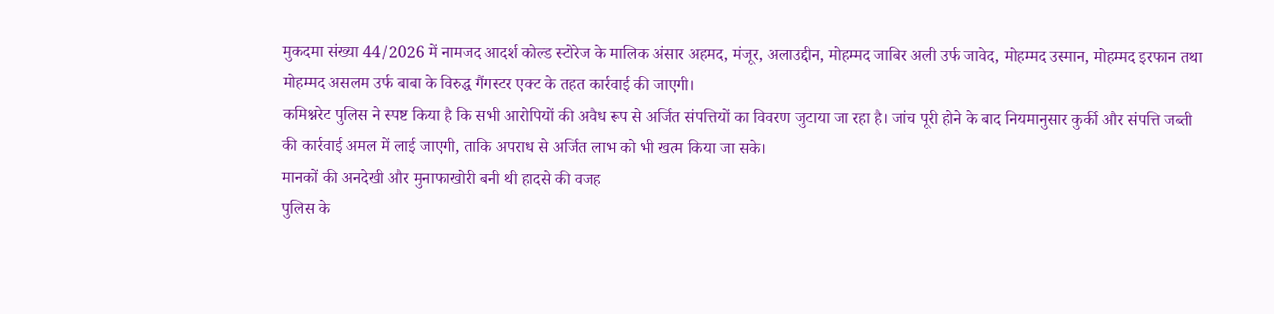मुकदमा संख्या 44/2026 में नामजद आदर्श कोल्ड स्टोरेज के मालिक अंसार अहमद, मंजूर, अलाउद्दीन, मोहम्मद जाबिर अली उर्फ जावेद, मोहम्मद उस्मान, मोहम्मद इरफान तथा मोहम्मद असलम उर्फ बाबा के विरुद्ध गैंगस्टर एक्ट के तहत कार्रवाई की जाएगी।
कमिश्नरेट पुलिस ने स्पष्ट किया है कि सभी आरोपियों की अवैध रूप से अर्जित संपत्तियों का विवरण जुटाया जा रहा है। जांच पूरी होने के बाद नियमानुसार कुर्की और संपत्ति जब्ती की कार्रवाई अमल में लाई जाएगी, ताकि अपराध से अर्जित लाभ को भी खत्म किया जा सके।
मानकों की अनदेखी और मुनाफाखोरी बनी थी हादसे की वजह
पुलिस के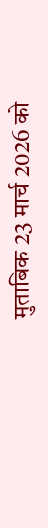मुताबिक 23 मार्च 2026 को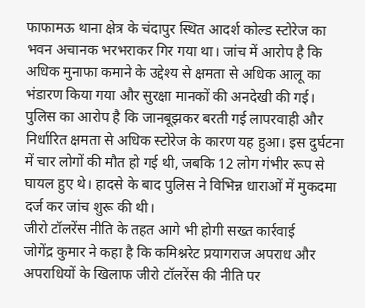फाफामऊ थाना क्षेत्र के चंदापुर स्थित आदर्श कोल्ड स्टोरेज का भवन अचानक भरभराकर गिर गया था। जांच में आरोप है कि अधिक मुनाफा कमाने के उद्देश्य से क्षमता से अधिक आलू का भंडारण किया गया और सुरक्षा मानकों की अनदेखी की गई।
पुलिस का आरोप है कि जानबूझकर बरती गई लापरवाही और निर्धारित क्षमता से अधिक स्टोरेज के कारण यह हुआ। इस दुर्घटना में चार लोगों की मौत हो गई थी, जबकि 12 लोग गंभीर रूप से घायल हुए थे। हादसे के बाद पुलिस ने विभिन्न धाराओं में मुकदमा दर्ज कर जांच शुरू की थी।
जीरो टॉलरेंस नीति के तहत आगे भी होगी सख्त कार्रवाई
जोगेंद्र कुमार ने कहा है कि कमिश्नरेट प्रयागराज अपराध और अपराधियों के खिलाफ जीरो टॉलरेंस की नीति पर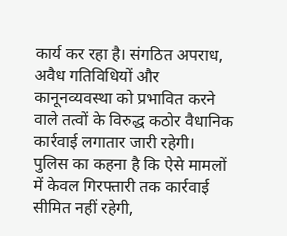कार्य कर रहा है। संगठित अपराध, अवैध गतिविधियों और कानूनव्यवस्था को प्रभावित करने वाले तत्वों के विरुद्ध कठोर वैधानिक कार्रवाई लगातार जारी रहेगी।
पुलिस का कहना है कि ऐसे मामलों में केवल गिरफ्तारी तक कार्रवाई सीमित नहीं रहेगी,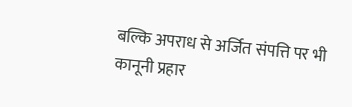बल्कि अपराध से अर्जित संपत्ति पर भी कानूनी प्रहार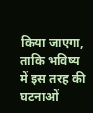किया जाएगा, ताकि भविष्य में इस तरह की घटनाओं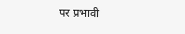पर प्रभावी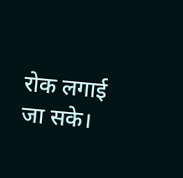रोक लगाई जा सके।